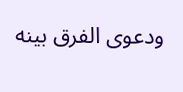ودعوى الفرق بينه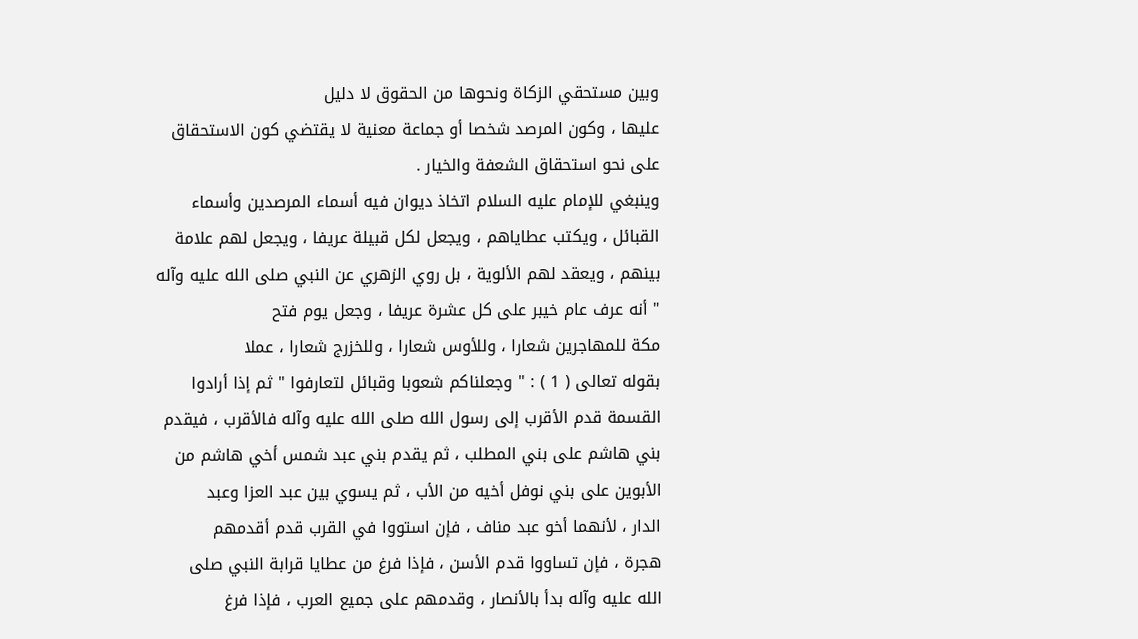وبين مستحقي الزكاة ونحوها من الحقوق لا دليل
عليها ، وكون المرصد شخصا أو جماعة معنية لا يقتضي كون الاستحقاق
على نحو استحقاق الشعفة والخيار .
وينبغي للإمام عليه السلام اتخاذ ديوان فيه أسماء المرصدين وأسماء
القبائل ، ويكتب عطاياهم ، ويجعل لكل قبيلة عريفا ، ويجعل لهم علامة
بينهم ، ويعقد لهم الألوية ، بل روي الزهري عن النبي صلى الله عليه وآله
" أنه عرف عام خيبر على كل عشرة عريفا ، وجعل يوم فتح
مكة للمهاجرين شعارا ، وللأوس شعارا ، وللخزرج شعارا ، عملا
بقوله تعالى ( 1 ) : " وجعلناكم شعوبا وقبائل لتعارفوا " ثم إذا أرادوا
القسمة قدم الأقرب إلى رسول الله صلى الله عليه وآله فالأقرب ، فيقدم
بني هاشم على بني المطلب ، ثم يقدم بني عبد شمس أخي هاشم من
الأبوين على بني نوفل أخيه من الأب ، ثم يسوي بين عبد العزا وعبد
الدار ، لأنهما أخو عبد مناف ، فإن استووا في القرب قدم أقدمهم
هجرة ، فإن تساووا قدم الأسن ، فإذا فرغ من عطايا قرابة النبي صلى
الله عليه وآله بدأ بالأنصار ، وقدمهم على جميع العرب ، فإذا فرغ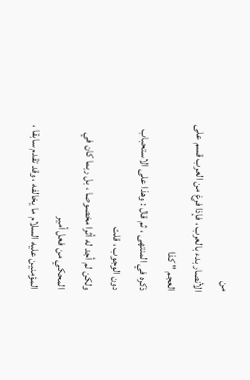من
الأنصار بدء بالعرب ، فإذا فرغ من العرب قسم على العجم " كذا
ذكره في المنتهى ، ثم قال : وهذا على الاستحباب دون الوجوب ، قلت
ولكن لم أجد له أثرا مخصوصا ، بل ربما كان في المحكي من فعل أمير
المؤمنين عليه السلام ما يخالفه ، وقد تقدم سابقا ،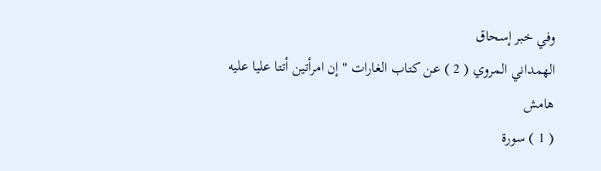وفي خبر إسحاق
الهمداني المروي ( 2 ) عن كتاب الغارات " إن امرأتين أتتا عليا عليه
هامش
( 1 ) سورة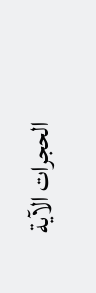الحجرات الآية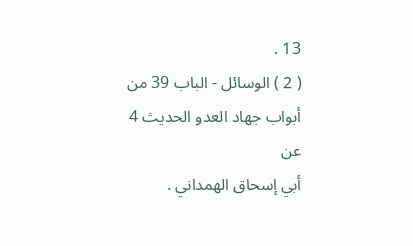13 .
( 2 ) الوسائل - الباب 39 من أبواب جهاد العدو الحديث 4 عن
أبي إسحاق الهمداني .